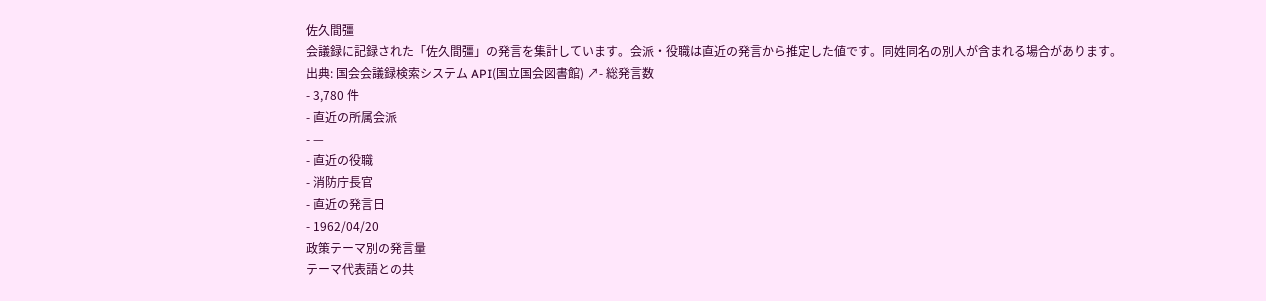佐久間彊
会議録に記録された「佐久間彊」の発言を集計しています。会派・役職は直近の発言から推定した値です。同姓同名の別人が含まれる場合があります。
出典: 国会会議録検索システム API(国立国会図書館) ↗- 総発言数
- 3,780 件
- 直近の所属会派
- —
- 直近の役職
- 消防庁長官
- 直近の発言日
- 1962/04/20
政策テーマ別の発言量
テーマ代表語との共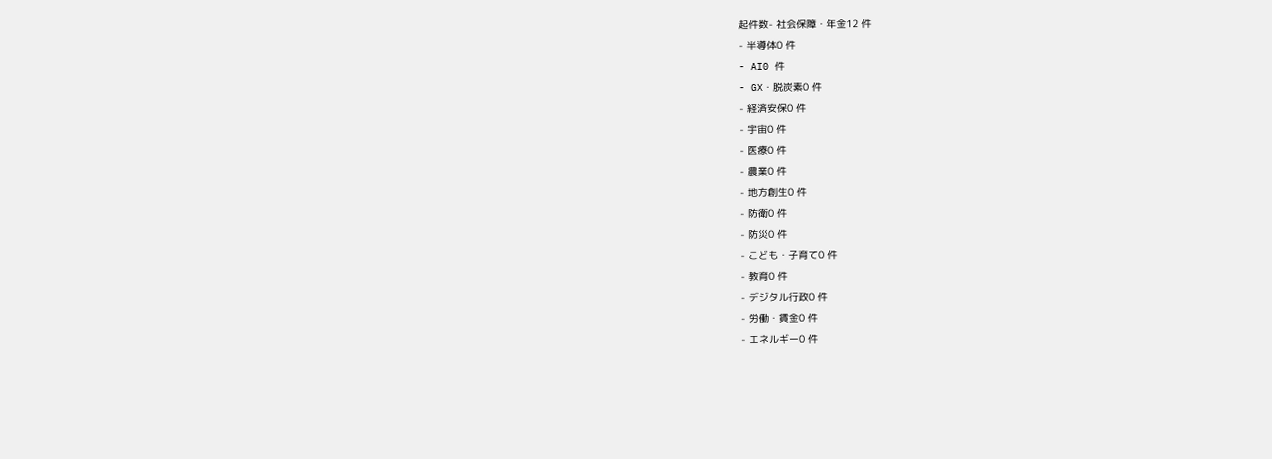起件数- 社会保障・年金12 件
- 半導体0 件
- AI0 件
- GX・脱炭素0 件
- 経済安保0 件
- 宇宙0 件
- 医療0 件
- 農業0 件
- 地方創生0 件
- 防衛0 件
- 防災0 件
- こども・子育て0 件
- 教育0 件
- デジタル行政0 件
- 労働・賃金0 件
- エネルギー0 件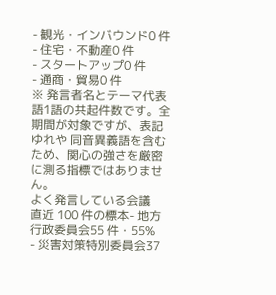- 観光・インバウンド0 件
- 住宅・不動産0 件
- スタートアップ0 件
- 通商・貿易0 件
※ 発言者名とテーマ代表語1語の共起件数です。全期間が対象ですが、表記ゆれや 同音異義語を含むため、関心の強さを厳密に測る指標ではありません。
よく発言している会議
直近 100 件の標本- 地方行政委員会55 件・55%
- 災害対策特別委員会37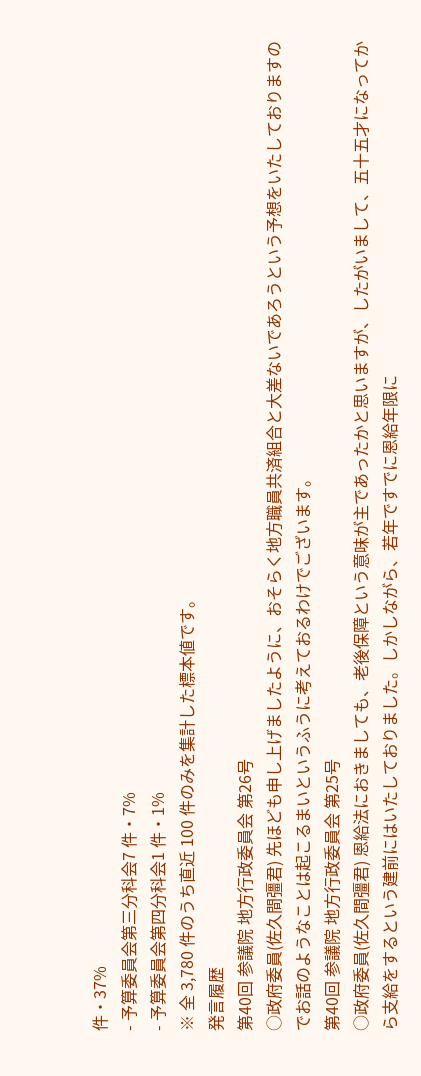件・37%
- 予算委員会第三分科会7 件・7%
- 予算委員会第四分科会1 件・1%
※ 全 3,780 件のうち直近 100 件のみを集計した標本値です。
発言履歴
第40回 参議院 地方行政委員会 第26号
○政府委員(佐久間彊君) 先ほども申し上げましたように、おそらく地方職員共済組合と大差ないであろうという予想をいたしておりますのでお話のようなことは起こるまいというふうに考えておるわけでございます。
第40回 参議院 地方行政委員会 第25号
○政府委員(佐久間彊君) 恩給法におきましても、老後保障という意味が主であったかと思いますが、したがいまして、五十五才になってから支給をするという建前にはいたしておりました。しかしながら、若年ですでに恩給年限に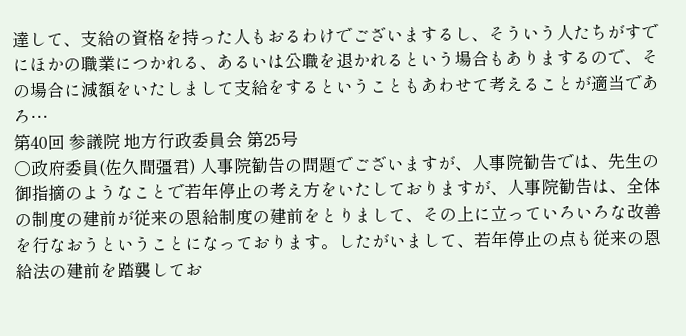達して、支給の資格を持った人もおるわけでございまするし、そういう人たちがすでにほかの職業につかれる、あるいは公職を退かれるという場合もありまするので、その場合に減額をいたしまして支給をするということもあわせて考えることが適当であろ…
第40回 参議院 地方行政委員会 第25号
○政府委員(佐久間彊君) 人事院勧告の問題でございますが、人事院勧告では、先生の御指摘のようなことで若年停止の考え方をいたしておりますが、人事院勧告は、全体の制度の建前が従来の恩給制度の建前をとりまして、その上に立っていろいろな改善を行なおうということになっております。したがいまして、若年停止の点も従来の恩給法の建前を踏襲してお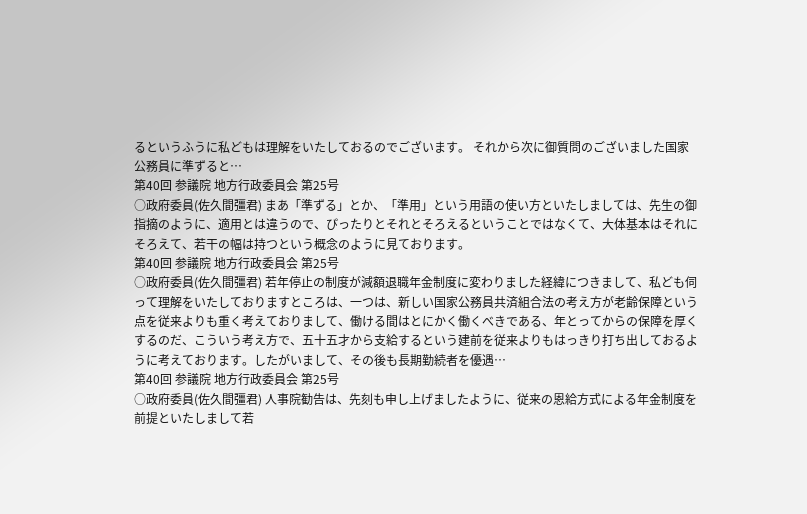るというふうに私どもは理解をいたしておるのでございます。 それから次に御質問のございました国家公務員に準ずると…
第40回 参議院 地方行政委員会 第25号
○政府委員(佐久間彊君) まあ「準ずる」とか、「準用」という用語の使い方といたしましては、先生の御指摘のように、適用とは違うので、ぴったりとそれとそろえるということではなくて、大体基本はそれにそろえて、若干の幅は持つという概念のように見ております。
第40回 参議院 地方行政委員会 第25号
○政府委員(佐久間彊君) 若年停止の制度が減額退職年金制度に変わりました経緯につきまして、私ども伺って理解をいたしておりますところは、一つは、新しい国家公務員共済組合法の考え方が老齢保障という点を従来よりも重く考えておりまして、働ける間はとにかく働くべきである、年とってからの保障を厚くするのだ、こういう考え方で、五十五才から支給するという建前を従来よりもはっきり打ち出しておるように考えております。したがいまして、その後も長期勤続者を優遇…
第40回 参議院 地方行政委員会 第25号
○政府委員(佐久間彊君) 人事院勧告は、先刻も申し上げましたように、従来の恩給方式による年金制度を前提といたしまして若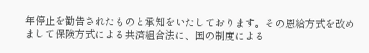年停止を勧告されたものと承知をいたしております。その恩給方式を改めまして保険方式による共済組合法に、国の制度による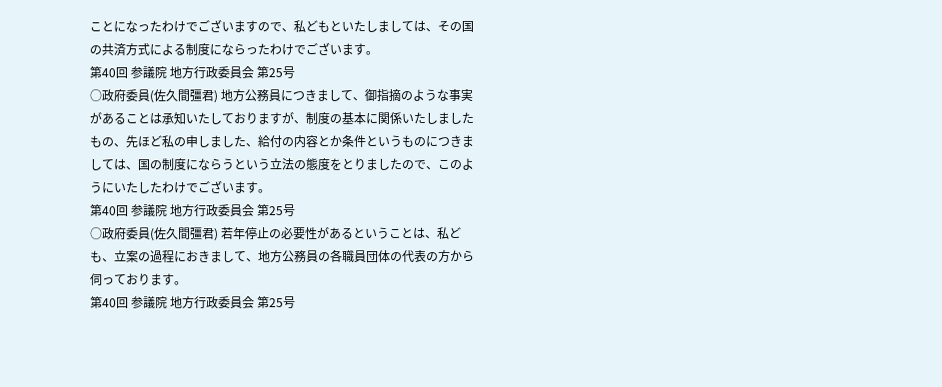ことになったわけでございますので、私どもといたしましては、その国の共済方式による制度にならったわけでございます。
第40回 参議院 地方行政委員会 第25号
○政府委員(佐久間彊君) 地方公務員につきまして、御指摘のような事実があることは承知いたしておりますが、制度の基本に関係いたしましたもの、先ほど私の申しました、給付の内容とか条件というものにつきましては、国の制度にならうという立法の態度をとりましたので、このようにいたしたわけでございます。
第40回 参議院 地方行政委員会 第25号
○政府委員(佐久間彊君) 若年停止の必要性があるということは、私ども、立案の過程におきまして、地方公務員の各職員団体の代表の方から伺っております。
第40回 参議院 地方行政委員会 第25号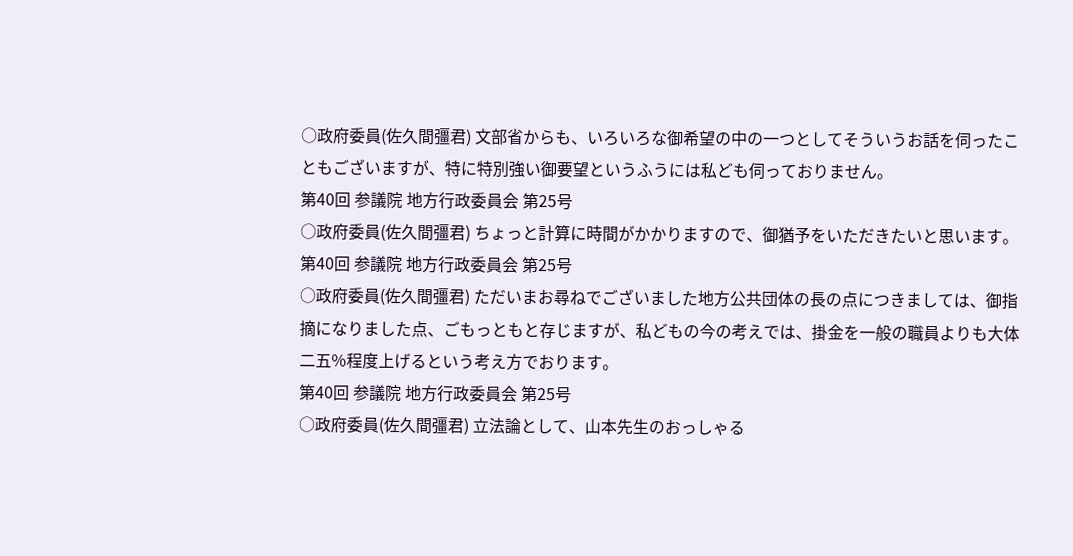○政府委員(佐久間彊君) 文部省からも、いろいろな御希望の中の一つとしてそういうお話を伺ったこともございますが、特に特別強い御要望というふうには私ども伺っておりません。
第40回 参議院 地方行政委員会 第25号
○政府委員(佐久間彊君) ちょっと計算に時間がかかりますので、御猶予をいただきたいと思います。
第40回 参議院 地方行政委員会 第25号
○政府委員(佐久間彊君) ただいまお尋ねでございました地方公共団体の長の点につきましては、御指摘になりました点、ごもっともと存じますが、私どもの今の考えでは、掛金を一般の職員よりも大体二五%程度上げるという考え方でおります。
第40回 参議院 地方行政委員会 第25号
○政府委員(佐久間彊君) 立法論として、山本先生のおっしゃる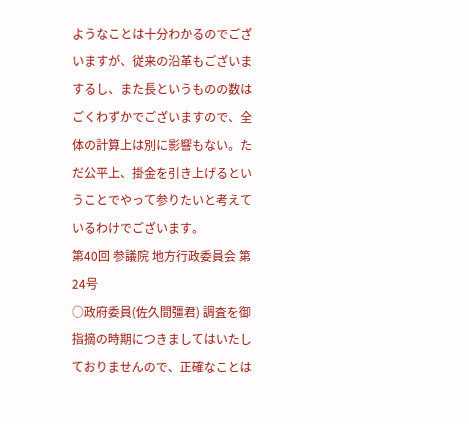ようなことは十分わかるのでございますが、従来の沿革もございまするし、また長というものの数はごくわずかでございますので、全体の計算上は別に影響もない。ただ公平上、掛金を引き上げるということでやって参りたいと考えているわけでございます。
第40回 参議院 地方行政委員会 第24号
○政府委員(佐久間彊君) 調査を御指摘の時期につきましてはいたしておりませんので、正確なことは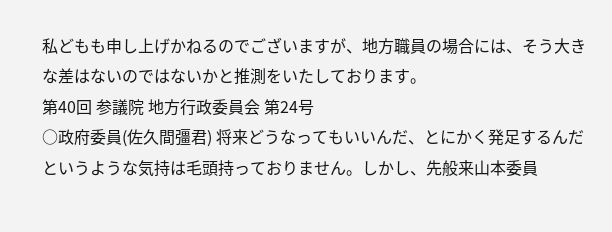私どもも申し上げかねるのでございますが、地方職員の場合には、そう大きな差はないのではないかと推測をいたしております。
第40回 参議院 地方行政委員会 第24号
○政府委員(佐久間彊君) 将来どうなってもいいんだ、とにかく発足するんだというような気持は毛頭持っておりません。しかし、先般来山本委員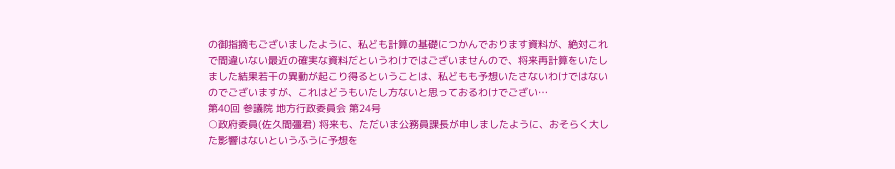の御指摘もございましたように、私ども計算の基礎につかんでおります資料が、絶対これで間違いない最近の確実な資料だというわけではございませんので、将来再計算をいたしました結果若干の異動が起こり得るということは、私どもも予想いたさないわけではないのでございますが、これはどうもいたし方ないと思っておるわけでござい…
第40回 参議院 地方行政委員会 第24号
○政府委員(佐久間彊君) 将来も、ただいま公務員課長が申しましたように、おそらく大した影響はないというふうに予想を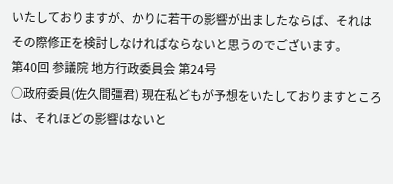いたしておりますが、かりに若干の影響が出ましたならば、それはその際修正を検討しなければならないと思うのでございます。
第40回 参議院 地方行政委員会 第24号
○政府委員(佐久間彊君) 現在私どもが予想をいたしておりますところは、それほどの影響はないと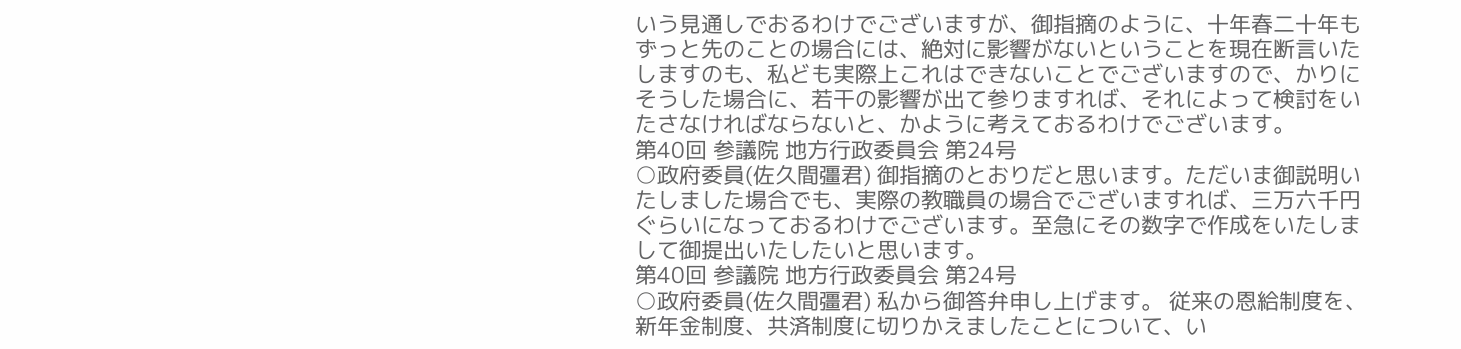いう見通しでおるわけでございますが、御指摘のように、十年春二十年もずっと先のことの場合には、絶対に影響がないということを現在断言いたしますのも、私ども実際上これはできないことでございますので、かりにそうした場合に、若干の影響が出て参りますれば、それによって検討をいたさなければならないと、かように考えておるわけでございます。
第40回 参議院 地方行政委員会 第24号
○政府委員(佐久間彊君) 御指摘のとおりだと思います。ただいま御説明いたしました場合でも、実際の教職員の場合でございますれば、三万六千円ぐらいになっておるわけでございます。至急にその数字で作成をいたしまして御提出いたしたいと思います。
第40回 参議院 地方行政委員会 第24号
○政府委員(佐久間彊君) 私から御答弁申し上げます。 従来の恩給制度を、新年金制度、共済制度に切りかえましたことについて、い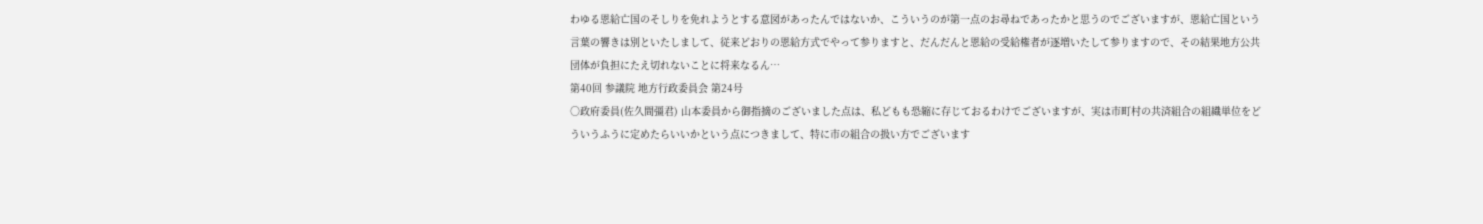わゆる恩給亡国のそしりを免れようとする意図があったんではないか、こういうのが第一点のお尋ねであったかと思うのでございますが、恩給亡国という言葉の響きは別といたしまして、従来どおりの恩給方式でやって参りますと、だんだんと恩給の受給権者が逐増いたして参りますので、その結果地方公共団体が負担にたえ切れないことに将来なるん…
第40回 参議院 地方行政委員会 第24号
○政府委員(佐久間彊君) 山本委員から御指摘のございました点は、私どもも恐縮に存じておるわけでございますが、実は市町村の共済組合の組織単位をどういうふうに定めたらいいかという点につきまして、特に市の組合の扱い方でございます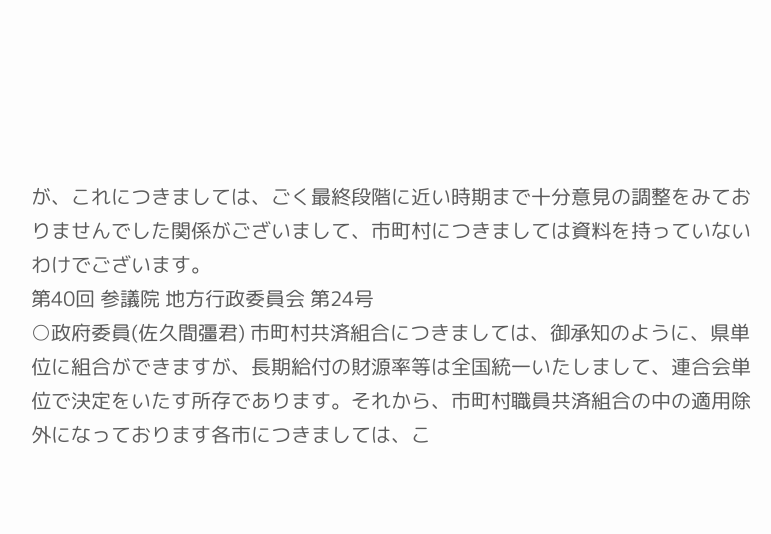が、これにつきましては、ごく最終段階に近い時期まで十分意見の調整をみておりませんでした関係がございまして、市町村につきましては資料を持っていないわけでございます。
第40回 参議院 地方行政委員会 第24号
○政府委員(佐久間彊君) 市町村共済組合につきましては、御承知のように、県単位に組合ができますが、長期給付の財源率等は全国統一いたしまして、連合会単位で決定をいたす所存であります。それから、市町村職員共済組合の中の適用除外になっております各市につきましては、こ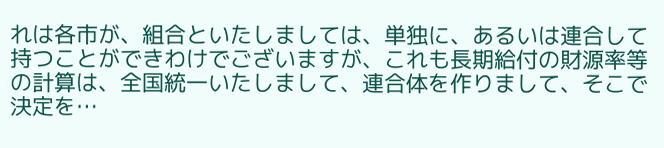れは各市が、組合といたしましては、単独に、あるいは連合して持つことができわけでございますが、これも長期給付の財源率等の計算は、全国統一いたしまして、連合体を作りまして、そこで決定を…